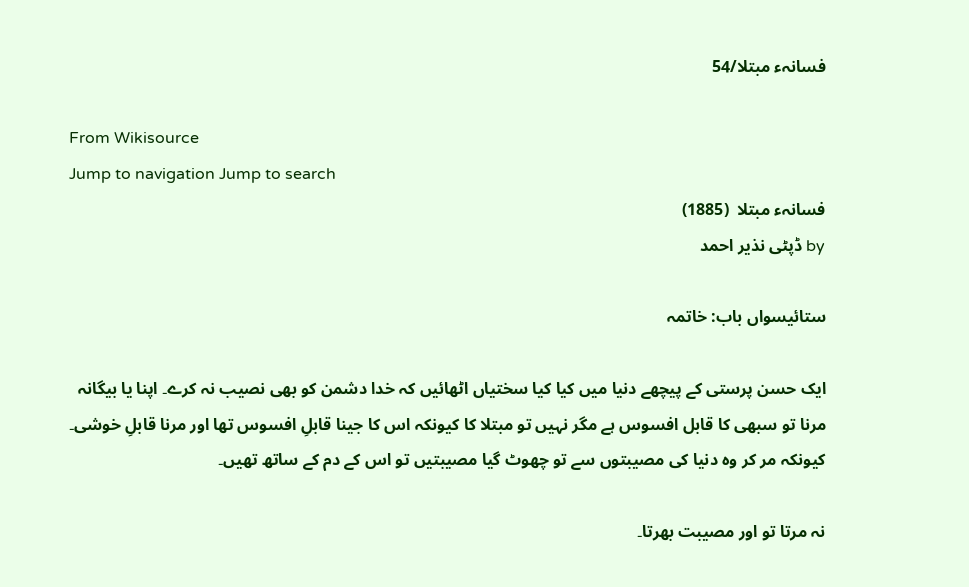فسانہء مبتلا/54

From Wikisource
Jump to navigation Jump to search
فسانہء مبتلا  (1885)
by ڈپٹی نذیر احمد

ستائیسواں باب: خاتمہ

ایک حسن پرستی کے پیچھے دنیا میں کیا کیا سختیاں اٹھائیں کہ خدا دشمن کو بھی نصیب نہ کرے۔ اپنا یا بیگانہ مرنا تو سبھی کا قابل افسوس ہے مگر نہیں تو مبتلا کا کیونکہ اس کا جینا قابلِ افسوس تھا اور مرنا قابلِ خوشی۔ کیونکہ مر کر وہ دنیا کی مصیبتوں سے تو چھوٹ گیا مصیبتیں تو اس کے دم کے ساتھ تھیں۔

نہ مرتا تو اور مصیبت بھرتا۔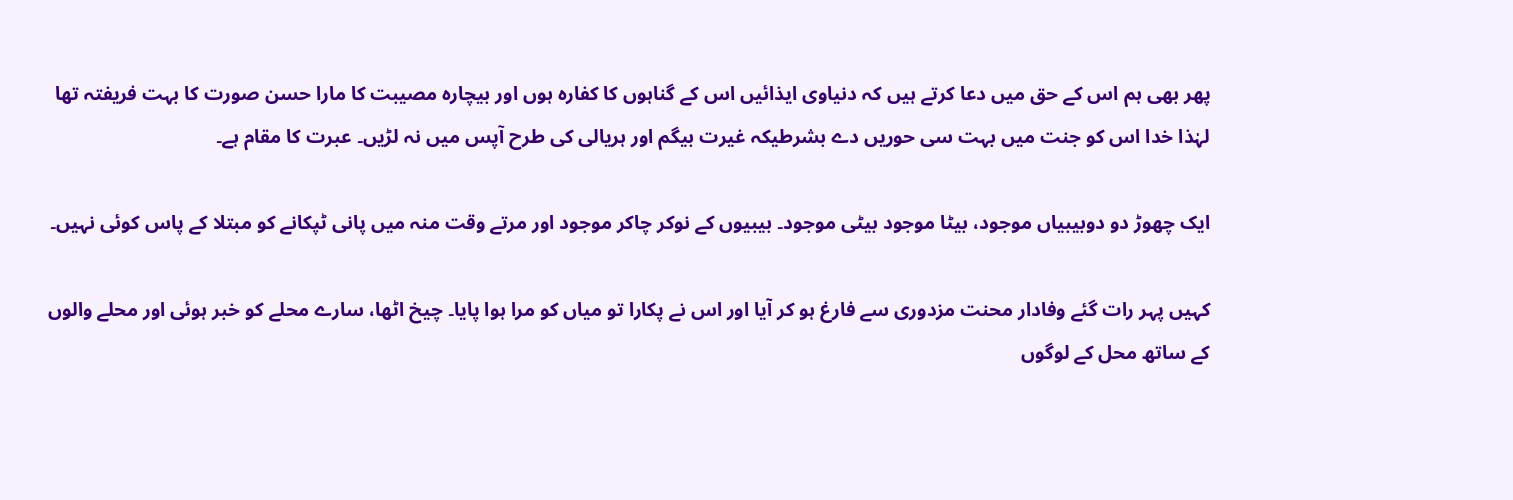پھر بھی ہم اس کے حق میں دعا کرتے ہیں کہ دنیاوی ایذائیں اس کے گناہوں کا کفارہ ہوں اور بیچارہ مصیبت کا مارا حسن صورت کا بہت فریفتہ تھا لہٰذا خدا اس کو جنت میں بہت سی حوریں دے بشرطیکہ غیرت بیگم اور ہریالی کی طرح آپس میں نہ لڑیں۔ عبرت کا مقام ہے۔

ایک چھوڑ دو دوبیبیاں موجود، بیٹا موجود بیٹی موجود۔ بیبیوں کے نوکر چاکر موجود اور مرتے وقت منہ میں پانی ٹپکانے کو مبتلا کے پاس کوئی نہیں۔

کہیں پہر رات گئے وفادار محنت مزدوری سے فارغ ہو کر آیا اور اس نے پکارا تو میاں کو مرا ہوا پایا۔ چیخ اٹھا، سارے محلے کو خبر ہوئی اور محلے والوں کے ساتھ محل کے لوگوں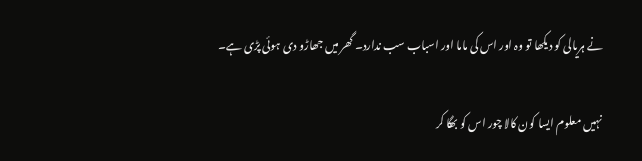نے ہریالی کو دیکھا تو وہ اور اس کی ماما اور اسباب سب ندارد۔ گھر میں جھاڑو دی ہوئی پڑی ہے۔

نہیں معلوم ایسا کون کالا چور اس کو بھگا کر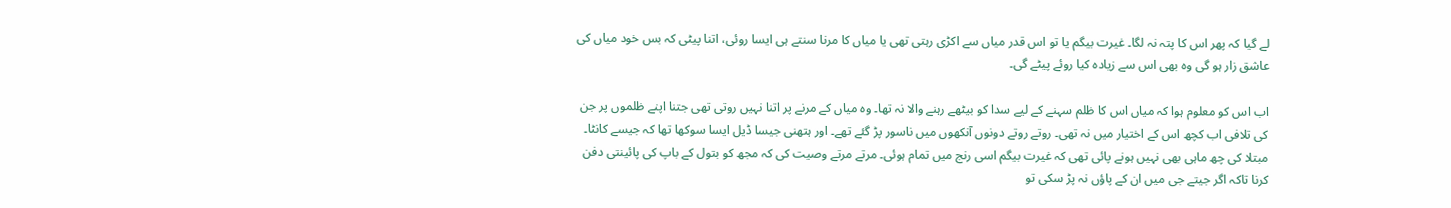لے گیا کہ پھر اس کا پتہ نہ لگا۔ غیرت بیگم یا تو اس قدر میاں سے اکڑی رہتی تھی یا میاں کا مرنا سنتے ہی ایسا روئی، اتنا پیٹی کہ بس خود میاں کی عاشق زار ہو گی وہ بھی اس سے زیادہ کیا روئے پیٹے گی۔

اب اس کو معلوم ہوا کہ میاں اس کا ظلم سہنے کے لیے سدا کو بیٹھے رہنے والا نہ تھا۔ وہ میاں کے مرنے پر اتنا نہیں روتی تھی جتنا اپنے ظلموں پر جن کی تلافی اب کچھ اس کے اختیار میں نہ تھی۔ روتے روتے دونوں آنکھوں میں ناسور پڑ گئے تھے۔ اور ہتھنی جیسا ڈیل ایسا سوکھا تھا کہ جیسے کانٹا۔ مبتلا کی چھ ماہی بھی نہیں ہونے پائی تھی کہ غیرت بیگم اسی رنج میں تمام ہوئی۔ مرتے مرتے وصیت کی کہ مجھ کو بتول کے باپ کی پائینتی دفن کرنا تاکہ اگر جیتے جی میں ان کے پاؤں نہ پڑ سکی تو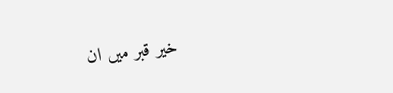خیر قبر میں ان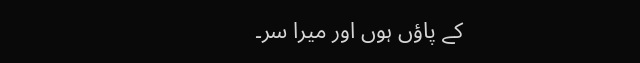کے پاؤں ہوں اور میرا سر۔